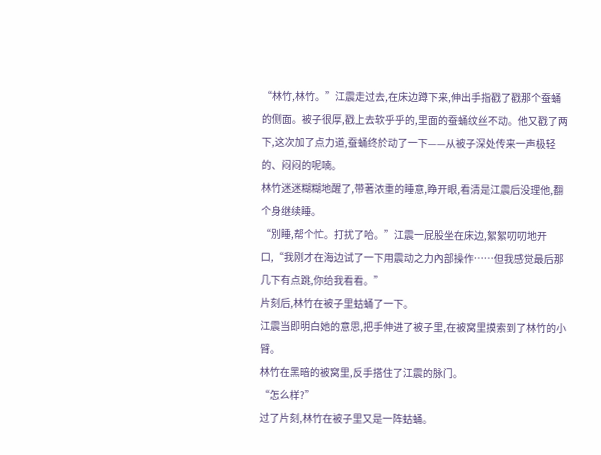“林竹,林竹。”江震走过去,在床边蹲下来,伸出手指戳了戳那个蚕蛹的侧面。被子很厚,戳上去软乎乎的,里面的蚕蛹纹丝不动。他又戳了两下,这次加了点力道,蚕蛹终於动了一下——从被子深处传来一声极轻的、闷闷的呢喃。
林竹迷迷糊糊地醒了,带著浓重的睡意,睁开眼,看清是江震后没理他,翻个身继续睡。
“別睡,帮个忙。打扰了哈。”江震一屁股坐在床边,絮絮叨叨地开口,“我刚才在海边试了一下用震动之力內部操作……但我感觉最后那几下有点跳,你给我看看。”
片刻后,林竹在被子里蛄蛹了一下。
江震当即明白她的意思,把手伸进了被子里,在被窝里摸索到了林竹的小臂。
林竹在黑暗的被窝里,反手搭住了江震的脉门。
“怎么样?”
过了片刻,林竹在被子里又是一阵蛄蛹。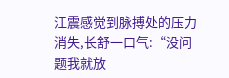江震感觉到脉搏处的压力消失,长舒一口气:“没问题我就放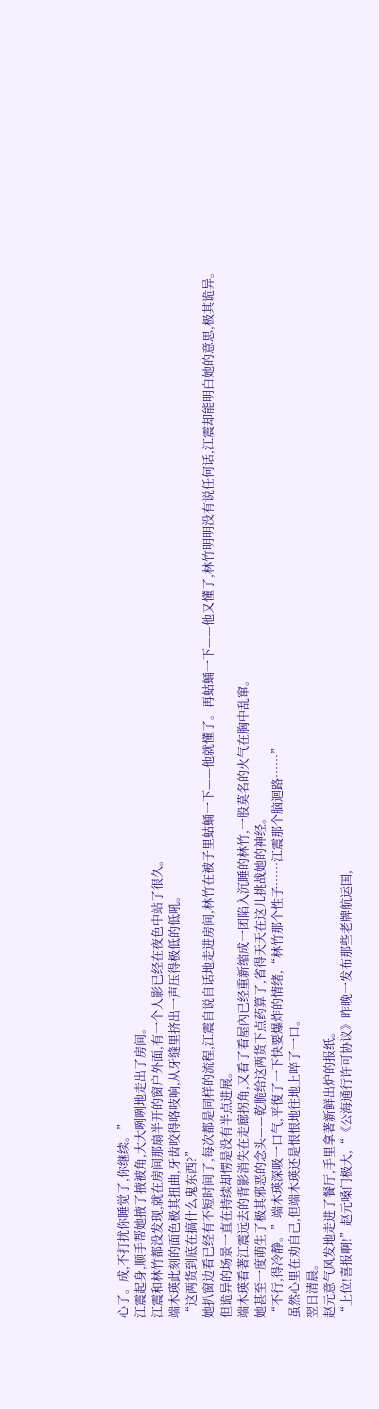心了。成,不打扰你睡觉了,你继续。”
江震起身,顺手帮她掖了掖被角,大大咧咧地走出了房间。
江震和林竹都没发现,就在房间那扇半开的窗户外面,有一个人影已经在夜色中站了很久。
端木瑛此刻的面色极其扭曲,牙齿咬得咯吱响,从牙缝里挤出一声压得极低的低吼。
“这两货到底在搞什么鬼东西?”
她扒窗边看已经有不短时间了,每次都是同样的流程,江震自说自话地走进房间,林竹在被子里蛄蛹一下——他就懂了。再蛄蛹一下——他又懂了,林竹明明没有说任何话,江震却能明白她的意思,极其诡异。
但诡异的场景一直在持续却愣是没有半点进展。
端木瑛看著江震远去的背影消失在走廊拐角,又看了看屋內已经重新缩成一团陷入沉睡的林竹,一股莫名的火气在胸中乱窜。
她甚至一度萌生了极其邪恶的念头——乾脆给这两货下点药算了,省得天天在这儿挑战她的神经。
“不行,得冷静。”端木瑛深吸一口气,平復了一下快要爆炸的情绪,“林竹那个性子……江震那个脑迴路……”
虽然心里在劝自己,但端木瑛还是恨恨地往地上啐了一口。
翌日清晨。
赵元意气风发地走进了餐厅,手里拿著新鲜出炉的报纸。
“上位!喜报啊!”赵元嗓门极大,“《公海通行许可协议》昨晚一发布那些老牌航运国,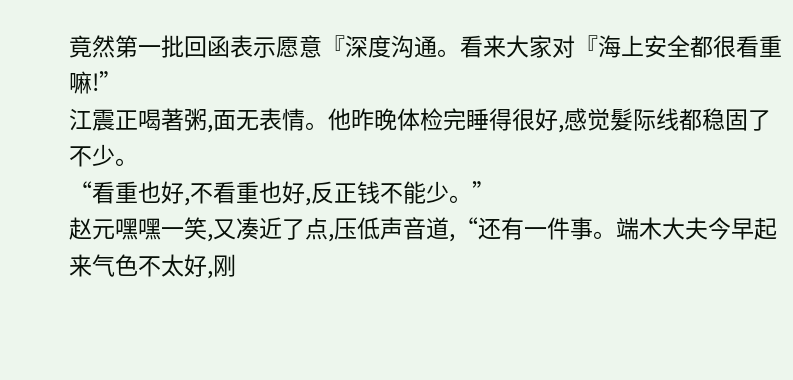竟然第一批回函表示愿意『深度沟通。看来大家对『海上安全都很看重嘛!”
江震正喝著粥,面无表情。他昨晚体检完睡得很好,感觉髮际线都稳固了不少。
“看重也好,不看重也好,反正钱不能少。”
赵元嘿嘿一笑,又凑近了点,压低声音道,“还有一件事。端木大夫今早起来气色不太好,刚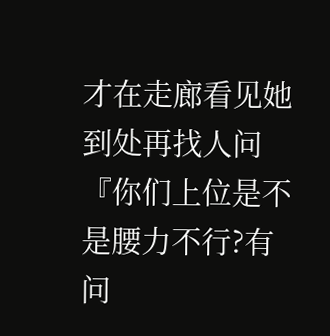才在走廊看见她到处再找人问『你们上位是不是腰力不行?有问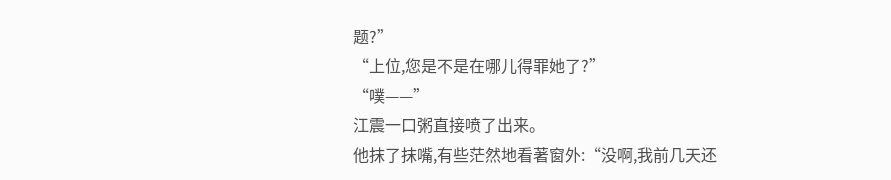题?”
“上位,您是不是在哪儿得罪她了?”
“噗——”
江震一口粥直接喷了出来。
他抹了抹嘴,有些茫然地看著窗外:“没啊,我前几天还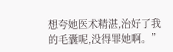想夸她医术精湛,治好了我的毛囊呢,没得罪她啊。”